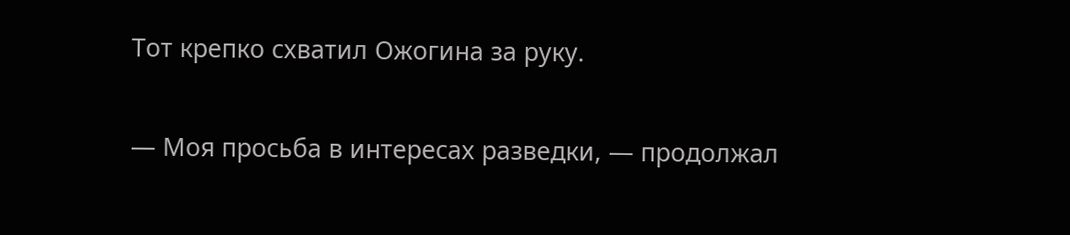Тот крепко схватил Ожогина за руку.

— Моя просьба в интересах разведки, — продолжал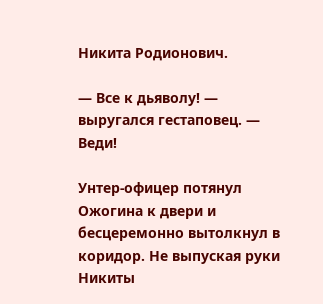Никита Родионович.

— Все к дьяволу! — выругался гестаповец. — Веди!

Унтер-офицер потянул Ожогина к двери и бесцеремонно вытолкнул в коридор. Не выпуская руки Никиты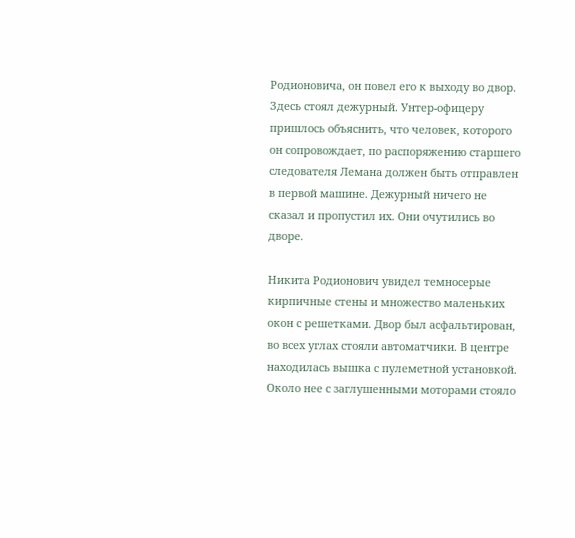Родионовича, он повел его к выходу во двор. Здесь стоял дежурный. Унтер-офицеру пришлось объяснить, что человек, которого он сопровождает, по распоряжению старшего следователя Лемана должен быть отправлен в первой машине. Дежурный ничего не сказал и пропустил их. Они очутились во дворе.

Никита Родионович увидел темносерые кирпичные стены и множество маленьких окон с решетками. Двор был асфальтирован, во всех углах стояли автоматчики. В центре находилась вышка с пулеметной установкой. Около нее с заглушенными моторами стояло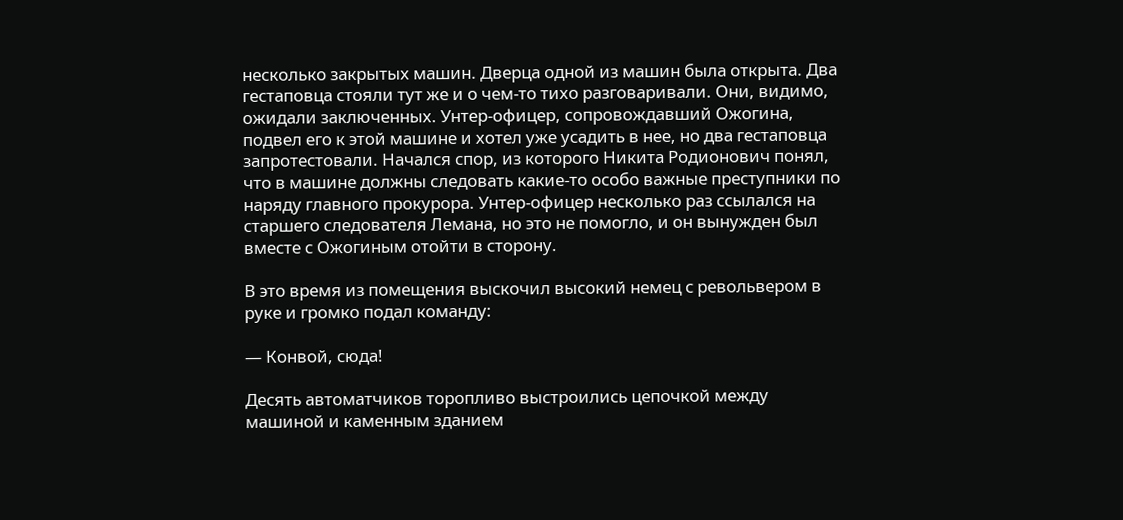несколько закрытых машин. Дверца одной из машин была открыта. Два гестаповца стояли тут же и о чем-то тихо разговаривали. Они, видимо, ожидали заключенных. Унтер-офицер, сопровождавший Ожогина, подвел его к этой машине и хотел уже усадить в нее, но два гестаповца запротестовали. Начался спор, из которого Никита Родионович понял, что в машине должны следовать какие-то особо важные преступники по наряду главного прокурора. Унтер-офицер несколько раз ссылался на старшего следователя Лемана, но это не помогло, и он вынужден был вместе с Ожогиным отойти в сторону.

В это время из помещения выскочил высокий немец с револьвером в руке и громко подал команду:

— Конвой, сюда!

Десять автоматчиков торопливо выстроились цепочкой между машиной и каменным зданием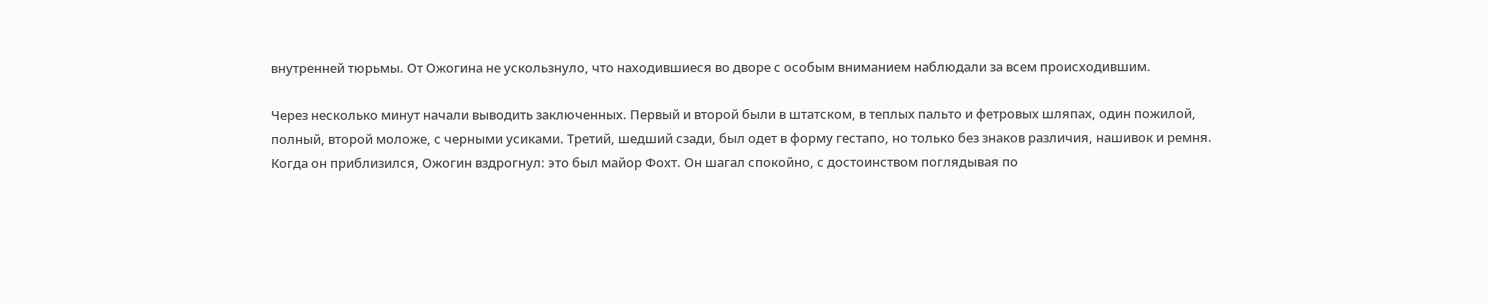внутренней тюрьмы. От Ожогина не ускользнуло, что находившиеся во дворе с особым вниманием наблюдали за всем происходившим.

Через несколько минут начали выводить заключенных. Первый и второй были в штатском, в теплых пальто и фетровых шляпах, один пожилой, полный, второй моложе, с черными усиками. Третий, шедший сзади, был одет в форму гестапо, но только без знаков различия, нашивок и ремня. Когда он приблизился, Ожогин вздрогнул: это был майор Фохт. Он шагал спокойно, с достоинством поглядывая по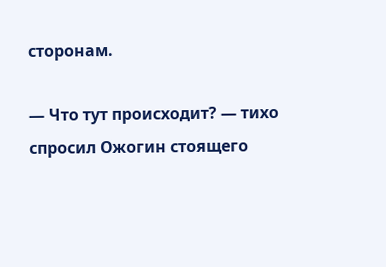сторонам.

— Что тут происходит? — тихо спросил Ожогин стоящего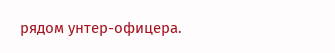рядом унтер-офицера.